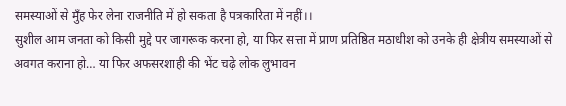समस्याओं से मुँह फेर लेना राजनीति में हो सकता है पत्रकारिता में नहीं।।
सुशील आम जनता को किसी मुद्दे पर जागरूक करना हो, या फिर सत्ता में प्राण प्रतिष्ठित मठाधीश को उनके ही क्षेत्रीय समस्याओं से अवगत कराना हो… या फिर अफसरशाही की भेंट चढ़े लोक लुभावन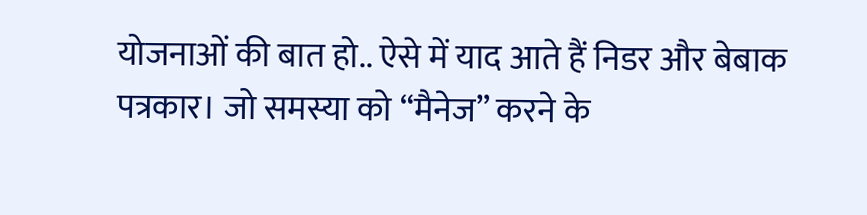योजनाओं की बात हो.. ऐसे में याद आते हैं निडर और बेबाक पत्रकार। जो समस्या को “मैनेज” करने के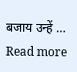बजाय उन्हें … Read more